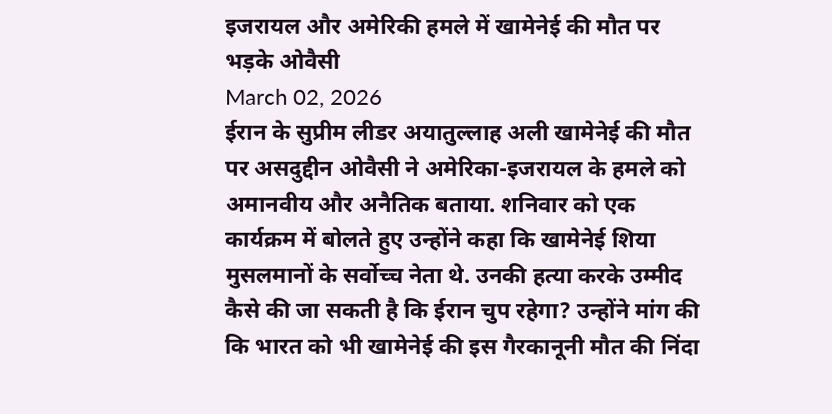इजरायल और अमेरिकी हमले में खामेनेई की मौत पर भड़के ओवैसी
March 02, 2026
ईरान के सुप्रीम लीडर अयातुल्लाह अली खामेनेई की मौत पर असदुद्दीन ओवैसी ने अमेरिका-इजरायल के हमले को अमानवीय और अनैतिक बताया. शनिवार को एक कार्यक्रम में बोलते हुए उन्होंने कहा कि खामेनेई शिया मुसलमानों के सर्वोच्च नेता थे. उनकी हत्या करके उम्मीद कैसे की जा सकती है कि ईरान चुप रहेगा? उन्होंने मांग की कि भारत को भी खामेनेई की इस गैरकानूनी मौत की निंदा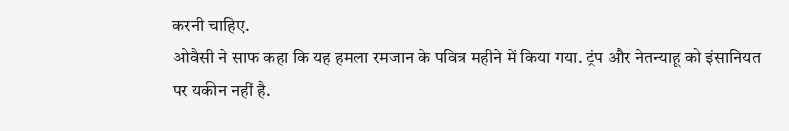करनी चाहिए.
ओवैसी ने साफ कहा कि यह हमला रमजान के पवित्र महीने में किया गया. ट्रंप और नेतन्याहू को इंसानियत पर यकीन नहीं है.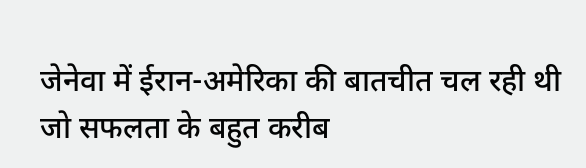जेनेवा में ईरान-अमेरिका की बातचीत चल रही थी जो सफलता के बहुत करीब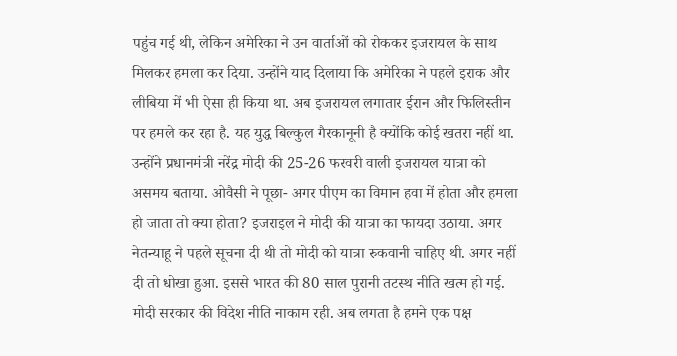पहुंच गई थी, लेकिन अमेरिका ने उन वार्ताओं को रोककर इजरायल के साथ मिलकर हमला कर दिया. उन्होंने याद दिलाया कि अमेरिका ने पहले इराक और लीबिया में भी ऐसा ही किया था. अब इजरायल लगातार ईरान और फिलिस्तीन पर हमले कर रहा है. यह युद्ध बिल्कुल गैरकानूनी है क्योंकि कोई खतरा नहीं था.
उन्होंने प्रधानमंत्री नरेंद्र मोदी की 25-26 फरवरी वाली इजरायल यात्रा को असमय बताया. ओवैसी ने पूछा- अगर पीएम का विमान हवा में होता और हमला हो जाता तो क्या होता? इजराइल ने मोदी की यात्रा का फायदा उठाया. अगर नेतन्याहू ने पहले सूचना दी थी तो मोदी को यात्रा रुकवानी चाहिए थी. अगर नहीं दी तो धोखा हुआ. इससे भारत की 80 साल पुरानी तटस्थ नीति खत्म हो गई. मोदी सरकार की विदेश नीति नाकाम रही. अब लगता है हमने एक पक्ष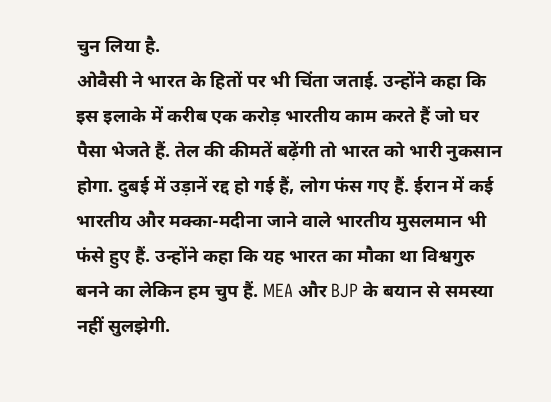चुन लिया है.
ओवैसी ने भारत के हितों पर भी चिंता जताई. उन्होंने कहा कि इस इलाके में करीब एक करोड़ भारतीय काम करते हैं जो घर पैसा भेजते हैं. तेल की कीमतें बढ़ेंगी तो भारत को भारी नुकसान होगा. दुबई में उड़ानें रद्द हो गई हैं, लोग फंस गए हैं. ईरान में कई भारतीय और मक्का-मदीना जाने वाले भारतीय मुसलमान भी फंसे हुए हैं. उन्होंने कहा कि यह भारत का मौका था विश्वगुरु बनने का लेकिन हम चुप हैं. MEA और BJP के बयान से समस्या नहीं सुलझेगी.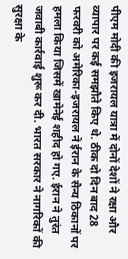पीएम मोदी की इजरायल यात्रा में दोनों देशों ने रक्षा और व्यापार पर कई समझौते किए थे. ठीक दो दिन बाद 28 फरवरी को अमेरिका-इजरायल ने ईरान के सैन्य ठिकानों पर हमला किया जिसमें खामेनेई शहीद हो गए. ईरान ने तुरंत जवाबी कार्रवाई शुरू कर दी. भारत सरकार ने नागरिकों की सुरक्षा के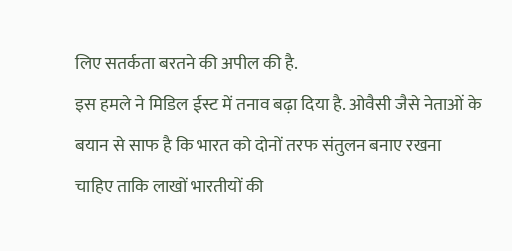लिए सतर्कता बरतने की अपील की है.
इस हमले ने मिडिल ईस्ट में तनाव बढ़ा दिया है. ओवैसी जैसे नेताओं के बयान से साफ है कि भारत को दोनों तरफ संतुलन बनाए रखना चाहिए ताकि लाखों भारतीयों की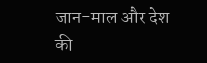जान-माल और देश की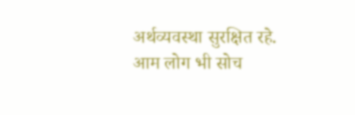अर्थव्यवस्था सुरक्षित रहे. आम लोग भी सोच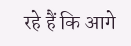रहे हैं कि आगे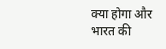क्या होगा और भारत की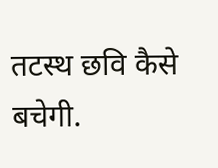तटस्थ छवि कैसे बचेगी.